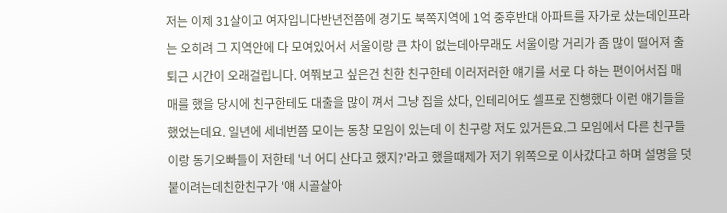저는 이제 31살이고 여자입니다반년전쯤에 경기도 북쪽지역에 1억 중후반대 아파트를 자가로 샀는데인프라는 오히려 그 지역안에 다 모여있어서 서울이랑 큰 차이 없는데아무래도 서울이랑 거리가 좀 많이 떨어져 출퇴근 시간이 오래걸립니다. 여쭤보고 싶은건 친한 친구한테 이러저러한 얘기를 서로 다 하는 편이어서집 매매를 했을 당시에 친구한테도 대출을 많이 껴서 그냥 집을 샀다, 인테리어도 셀프로 진행했다 이런 얘기들을 했었는데요. 일년에 세네번쯤 모이는 동창 모임이 있는데 이 친구랑 저도 있거든요.그 모임에서 다른 친구들이랑 동기오빠들이 저한테 '너 어디 산다고 했지?'라고 했을때제가 저기 위쪽으로 이사갔다고 하며 설명을 덧붙이려는데친한친구가 '얘 시골살아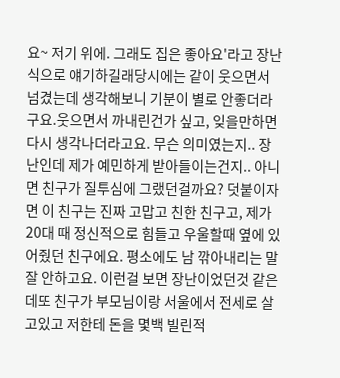요~ 저기 위에. 그래도 집은 좋아요'라고 장난식으로 얘기하길래당시에는 같이 웃으면서 넘겼는데 생각해보니 기분이 별로 안좋더라구요.웃으면서 까내린건가 싶고, 잊을만하면 다시 생각나더라고요. 무슨 의미였는지.. 장난인데 제가 예민하게 받아들이는건지.. 아니면 친구가 질투심에 그랬던걸까요? 덧붙이자면 이 친구는 진짜 고맙고 친한 친구고, 제가 20대 때 정신적으로 힘들고 우울할때 옆에 있어줬던 친구에요. 평소에도 남 깎아내리는 말 잘 안하고요. 이런걸 보면 장난이었던것 같은데또 친구가 부모님이랑 서울에서 전세로 살고있고 저한테 돈을 몇백 빌린적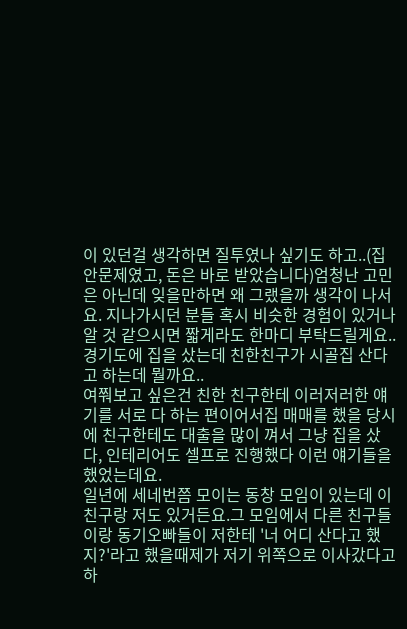이 있던걸 생각하면 질투였나 싶기도 하고..(집안문제였고, 돈은 바로 받았습니다)엄청난 고민은 아닌데 잊을만하면 왜 그랬을까 생각이 나서요. 지나가시던 분들 혹시 비슷한 경험이 있거나 알 것 같으시면 짧게라도 한마디 부탁드릴게요..
경기도에 집을 샀는데 친한친구가 시골집 산다고 하는데 뭘까요..
여쭤보고 싶은건 친한 친구한테 이러저러한 얘기를 서로 다 하는 편이어서집 매매를 했을 당시에 친구한테도 대출을 많이 껴서 그냥 집을 샀다, 인테리어도 셀프로 진행했다 이런 얘기들을 했었는데요.
일년에 세네번쯤 모이는 동창 모임이 있는데 이 친구랑 저도 있거든요.그 모임에서 다른 친구들이랑 동기오빠들이 저한테 '너 어디 산다고 했지?'라고 했을때제가 저기 위쪽으로 이사갔다고 하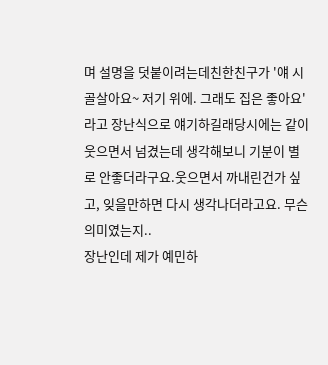며 설명을 덧붙이려는데친한친구가 '얘 시골살아요~ 저기 위에. 그래도 집은 좋아요'라고 장난식으로 얘기하길래당시에는 같이 웃으면서 넘겼는데 생각해보니 기분이 별로 안좋더라구요.웃으면서 까내린건가 싶고, 잊을만하면 다시 생각나더라고요. 무슨 의미였는지..
장난인데 제가 예민하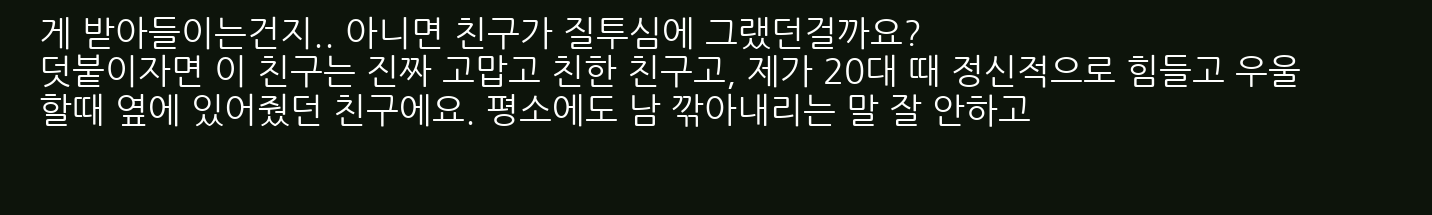게 받아들이는건지.. 아니면 친구가 질투심에 그랬던걸까요?
덧붙이자면 이 친구는 진짜 고맙고 친한 친구고, 제가 20대 때 정신적으로 힘들고 우울할때 옆에 있어줬던 친구에요. 평소에도 남 깎아내리는 말 잘 안하고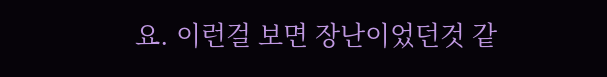요. 이런걸 보면 장난이었던것 같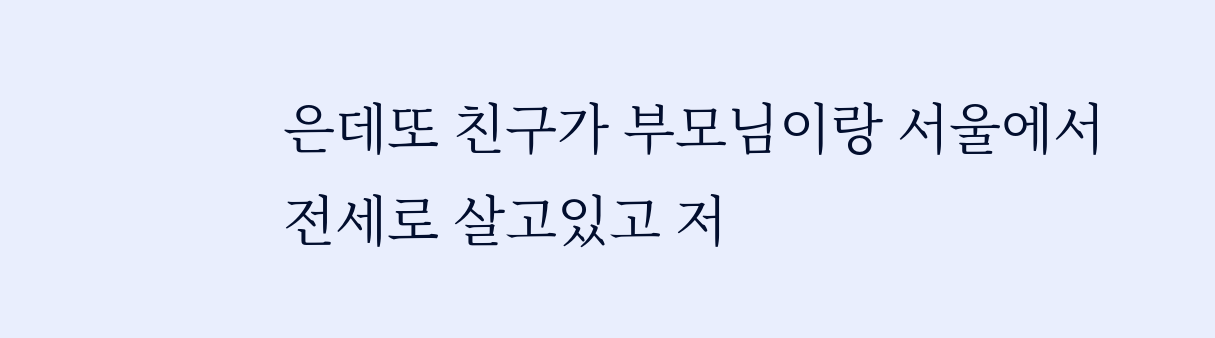은데또 친구가 부모님이랑 서울에서 전세로 살고있고 저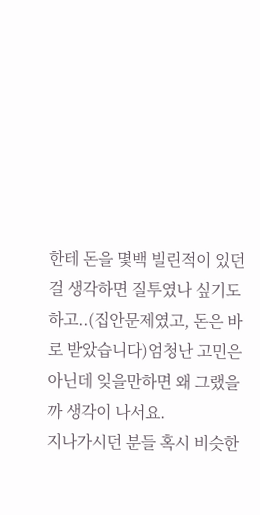한테 돈을 몇백 빌린적이 있던걸 생각하면 질투였나 싶기도 하고..(집안문제였고, 돈은 바로 받았습니다)엄청난 고민은 아닌데 잊을만하면 왜 그랬을까 생각이 나서요.
지나가시던 분들 혹시 비슷한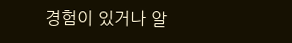경험이 있거나 알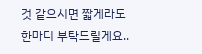것 같으시면 짧게라도 한마디 부탁드릴게요..